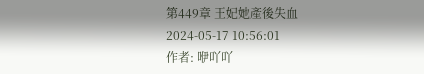第449章 王妃她產後失血
2024-05-17 10:56:01
作者: 咿吖吖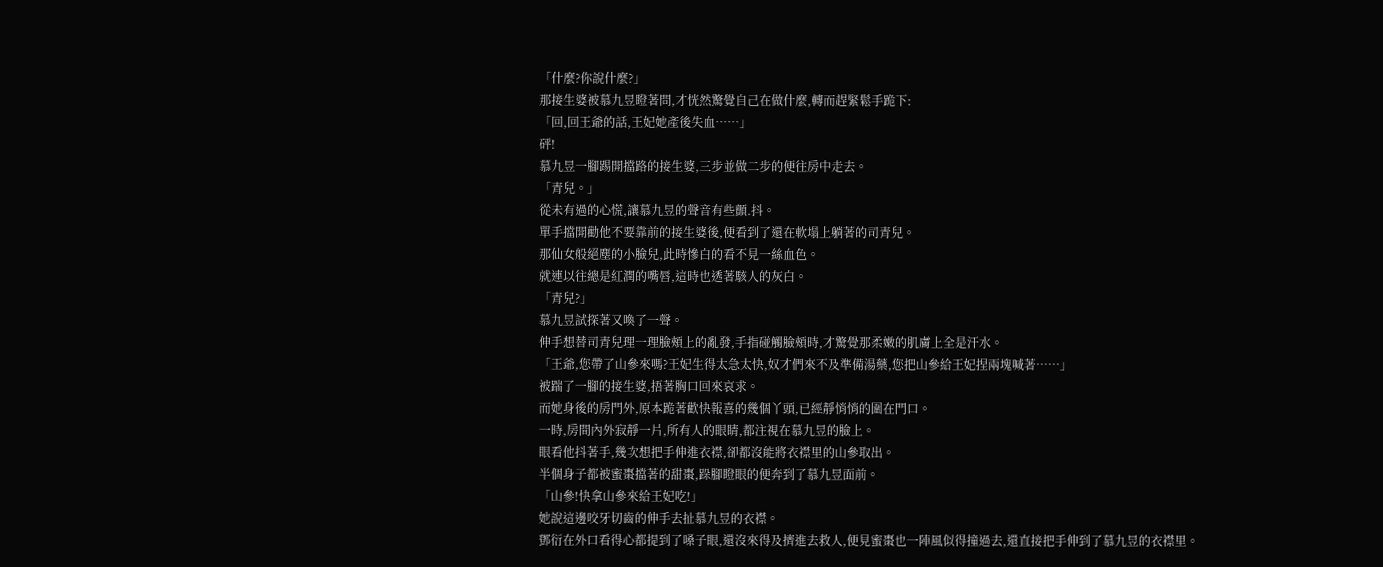「什麼?你說什麼?」
那接生婆被慕九昱瞪著問,才恍然驚覺自己在做什麼,轉而趕緊鬆手跪下:
「回,回王爺的話,王妃她產後失血……」
砰!
慕九昱一腳踢開擋路的接生婆,三步並做二步的便往房中走去。
「青兒。」
從未有過的心慌,讓慕九昱的聲音有些顫.抖。
單手擋開勸他不要靠前的接生婆後,便看到了還在軟塌上躺著的司青兒。
那仙女般絕塵的小臉兒,此時慘白的看不見一絲血色。
就連以往總是紅潤的嘴唇,這時也透著駭人的灰白。
「青兒?」
慕九昱試探著又喚了一聲。
伸手想替司青兒理一理臉頰上的亂發,手指碰觸臉頰時,才驚覺那柔嫩的肌膚上全是汗水。
「王爺,您帶了山參來嗎?王妃生得太急太快,奴才們來不及準備湯藥,您把山參給王妃捏兩塊喊著……」
被踹了一腳的接生婆,捂著胸口回來哀求。
而她身後的房門外,原本跪著歡快報喜的幾個丫頭,已經靜悄悄的圍在門口。
一時,房間內外寂靜一片,所有人的眼睛,都注視在慕九昱的臉上。
眼看他抖著手,幾次想把手伸進衣襟,卻都沒能將衣襟里的山參取出。
半個身子都被蜜棗擋著的甜棗,跺腳瞪眼的便奔到了慕九昱面前。
「山參!快拿山參來給王妃吃!」
她說這邊咬牙切齒的伸手去扯慕九昱的衣襟。
鄧衍在外口看得心都提到了嗓子眼,還沒來得及擠進去救人,便見蜜棗也一陣風似得撞過去,還直接把手伸到了慕九昱的衣襟里。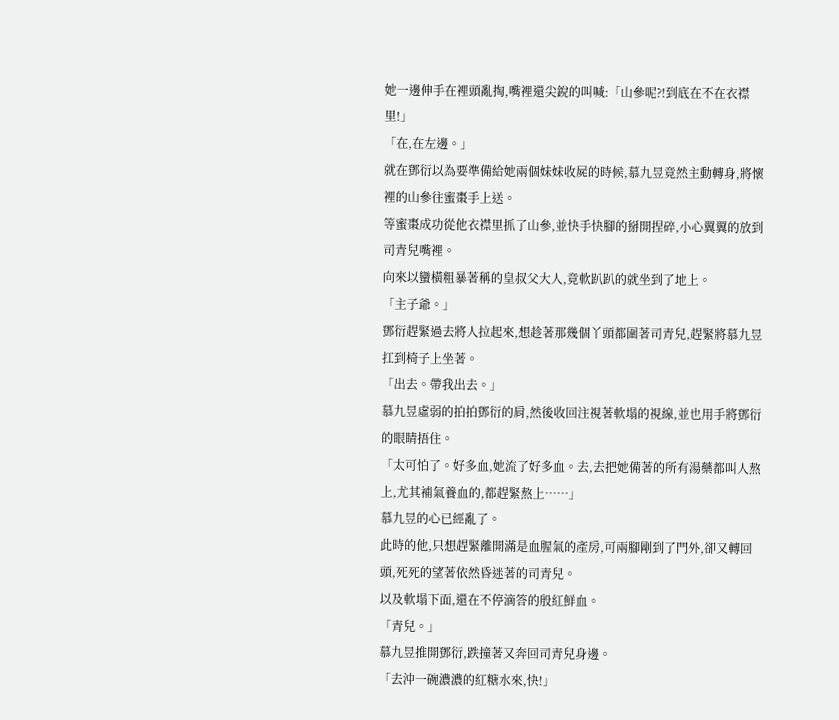她一邊伸手在裡頭亂掏,嘴裡還尖銳的叫喊:「山參呢?!到底在不在衣襟里!」
「在,在左邊。」
就在鄧衍以為要準備給她兩個妹妹收屍的時候,慕九昱竟然主動轉身,將懷裡的山參往蜜棗手上送。
等蜜棗成功從他衣襟里抓了山參,並快手快腳的掰開捏碎,小心翼翼的放到司青兒嘴裡。
向來以蠻橫粗暴著稱的皇叔父大人,竟軟趴趴的就坐到了地上。
「主子爺。」
鄧衍趕緊過去將人拉起來,想趁著那幾個丫頭都圍著司青兒,趕緊將慕九昱扛到椅子上坐著。
「出去。帶我出去。」
慕九昱虛弱的拍拍鄧衍的肩,然後收回注視著軟塌的視線,並也用手將鄧衍的眼睛捂住。
「太可怕了。好多血,她流了好多血。去,去把她備著的所有湯藥都叫人熬上,尤其補氣養血的,都趕緊熬上……」
慕九昱的心已經亂了。
此時的他,只想趕緊離開滿是血腥氣的產房,可兩腳剛到了門外,卻又轉回頭,死死的望著依然昏迷著的司青兒。
以及軟塌下面,還在不停滴答的殷紅鮮血。
「青兒。」
慕九昱推開鄧衍,跌撞著又奔回司青兒身邊。
「去沖一碗濃濃的紅糖水來,快!」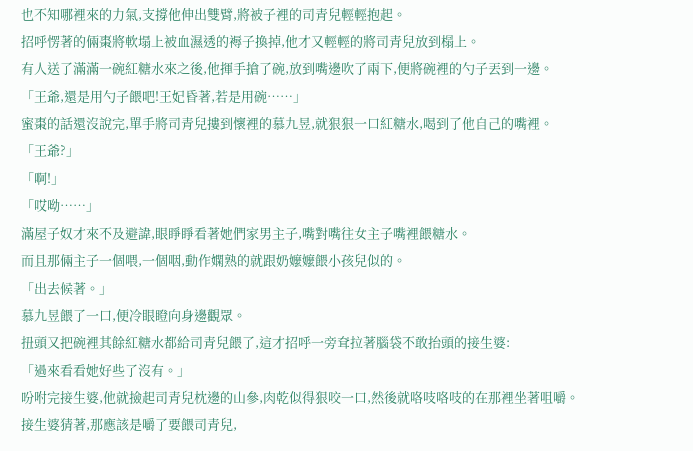也不知哪裡來的力氣,支撐他伸出雙臂,將被子裡的司青兒輕輕抱起。
招呼愣著的倆棗將軟塌上被血濕透的褥子換掉,他才又輕輕的將司青兒放到榻上。
有人送了滿滿一碗紅糖水來之後,他揮手搶了碗,放到嘴邊吹了兩下,便將碗裡的勺子丟到一邊。
「王爺,還是用勺子餵吧!王妃昏著,若是用碗……」
蜜棗的話還沒說完,單手將司青兒摟到懷裡的慕九昱,就狠狠一口紅糖水,喝到了他自己的嘴裡。
「王爺?」
「啊!」
「哎呦……」
滿屋子奴才來不及避諱,眼睜睜看著她們家男主子,嘴對嘴往女主子嘴裡餵糖水。
而且那倆主子一個喂,一個咽,動作嫻熟的就跟奶嬤嬤餵小孩兒似的。
「出去候著。」
慕九昱餵了一口,便冷眼瞪向身邊觀眾。
扭頭又把碗裡其餘紅糖水都給司青兒餵了,這才招呼一旁耷拉著腦袋不敢抬頭的接生婆:
「過來看看她好些了沒有。」
吩咐完接生婆,他就撿起司青兒枕邊的山參,肉乾似得狠咬一口,然後就咯吱咯吱的在那裡坐著咀嚼。
接生婆猜著,那應該是嚼了要餵司青兒,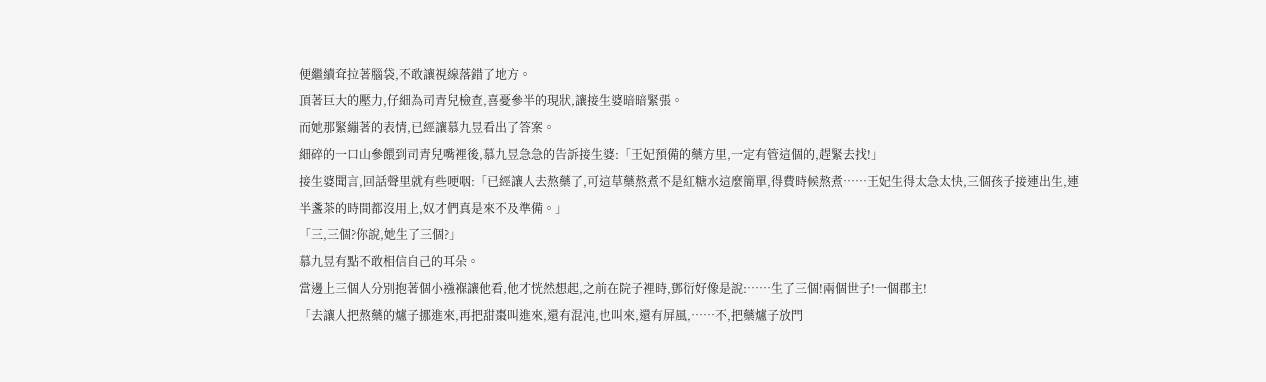便繼續耷拉著腦袋,不敢讓視線落錯了地方。
頂著巨大的壓力,仔細為司青兒檢查,喜憂參半的現狀,讓接生婆暗暗緊張。
而她那緊繃著的表情,已經讓慕九昱看出了答案。
細碎的一口山參餵到司青兒嘴裡後,慕九昱急急的告訴接生婆:「王妃預備的藥方里,一定有管這個的,趕緊去找!」
接生婆聞言,回話聲里就有些哽咽:「已經讓人去熬藥了,可這草藥熬煮不是紅糖水這麼簡單,得費時候熬煮……王妃生得太急太快,三個孩子接連出生,連半盞茶的時間都沒用上,奴才們真是來不及準備。」
「三,三個?你說,她生了三個?」
慕九昱有點不敢相信自己的耳朵。
當邊上三個人分別抱著個小襁褓讓他看,他才恍然想起,之前在院子裡時,鄧衍好像是說:……生了三個!兩個世子!一個郡主!
「去讓人把熬藥的爐子挪進來,再把甜棗叫進來,還有混沌,也叫來,還有屏風,……不,把藥爐子放門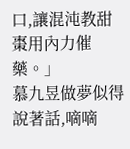口,讓混沌教甜棗用內力催藥。」
慕九昱做夢似得說著話,嘀嘀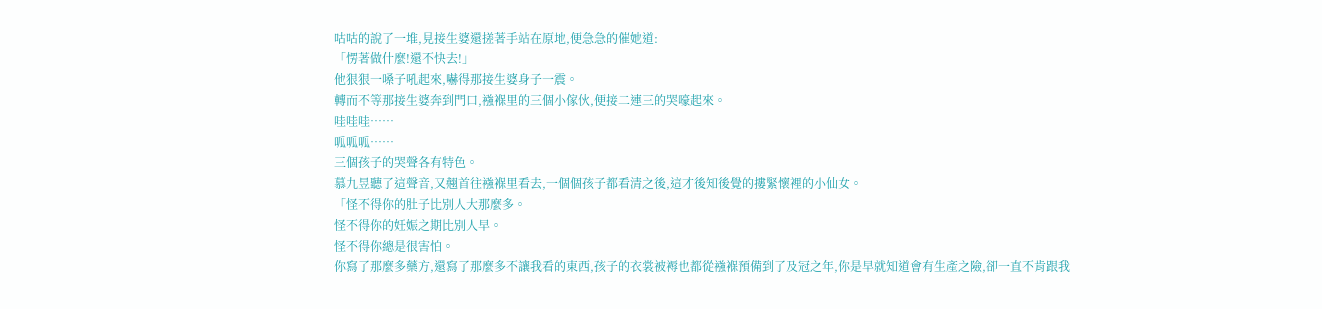咕咕的說了一堆,見接生婆還搓著手站在原地,便急急的催她道:
「愣著做什麼!還不快去!」
他狠狠一嗓子吼起來,嚇得那接生婆身子一震。
轉而不等那接生婆奔到門口,襁褓里的三個小傢伙,便接二連三的哭嚎起來。
哇哇哇……
呱呱呱……
三個孩子的哭聲各有特色。
慕九昱聽了這聲音,又翹首往襁褓里看去,一個個孩子都看清之後,這才後知後覺的摟緊懷裡的小仙女。
「怪不得你的肚子比別人大那麼多。
怪不得你的妊娠之期比別人早。
怪不得你總是很害怕。
你寫了那麼多藥方,還寫了那麼多不讓我看的東西,孩子的衣裳被褥也都從襁褓預備到了及冠之年,你是早就知道會有生產之險,卻一直不肯跟我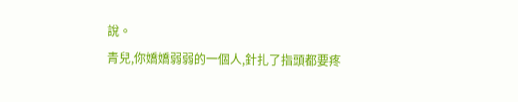說。
青兒,你嬌嬌弱弱的一個人,針扎了指頭都要疼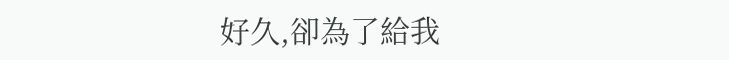好久,卻為了給我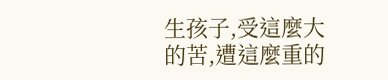生孩子,受這麼大的苦,遭這麼重的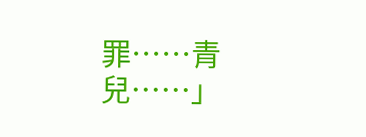罪……青兒……」